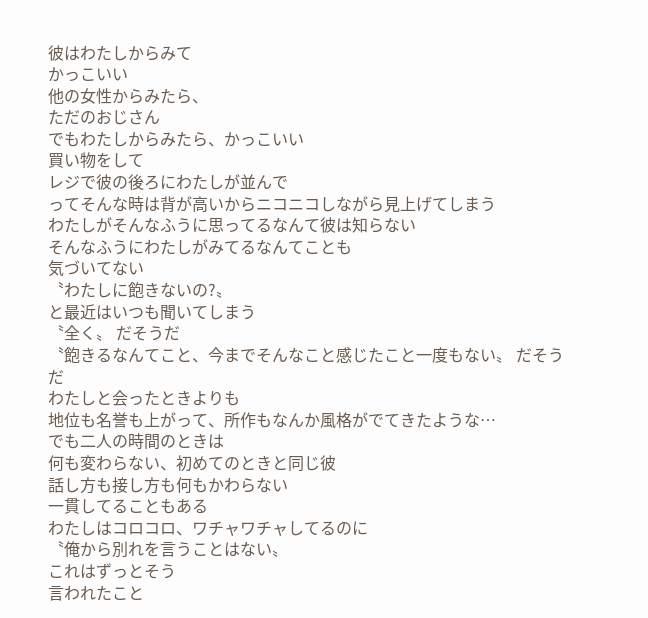彼はわたしからみて
かっこいい
他の女性からみたら、
ただのおじさん
でもわたしからみたら、かっこいい
買い物をして
レジで彼の後ろにわたしが並んで
ってそんな時は背が高いからニコニコしながら見上げてしまう
わたしがそんなふうに思ってるなんて彼は知らない
そんなふうにわたしがみてるなんてことも
気づいてない
〝わたしに飽きないの?〟
と最近はいつも聞いてしまう
〝全く〟 だそうだ
〝飽きるなんてこと、今までそんなこと感じたこと一度もない〟 だそうだ
わたしと会ったときよりも
地位も名誉も上がって、所作もなんか風格がでてきたような…
でも二人の時間のときは
何も変わらない、初めてのときと同じ彼
話し方も接し方も何もかわらない
一貫してることもある
わたしはコロコロ、ワチャワチャしてるのに
〝俺から別れを言うことはない〟
これはずっとそう
言われたこと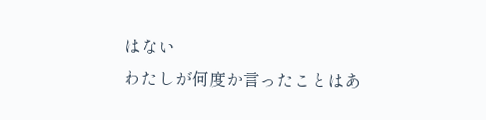はない
わたしが何度か言ったことはあ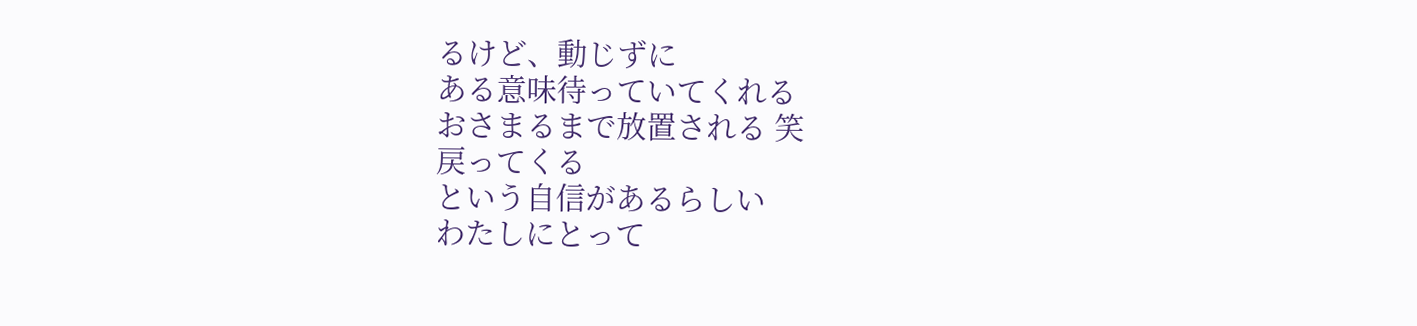るけど、動じずに
ある意味待っていてくれる
おさまるまで放置される 笑
戻ってくる
という自信があるらしい
わたしにとって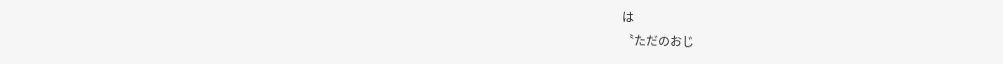は
〝ただのおじ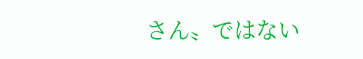さん〟ではない